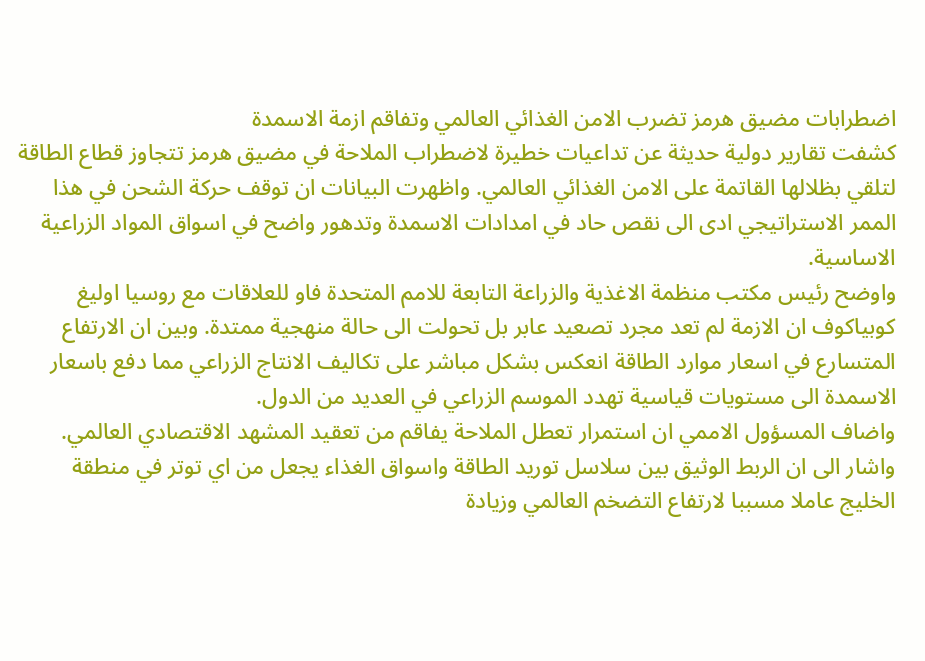اضطرابات مضيق هرمز تضرب الامن الغذائي العالمي وتفاقم ازمة الاسمدة
كشفت تقارير دولية حديثة عن تداعيات خطيرة لاضطراب الملاحة في مضيق هرمز تتجاوز قطاع الطاقة لتلقي بظلالها القاتمة على الامن الغذائي العالمي. واظهرت البيانات ان توقف حركة الشحن في هذا الممر الاستراتيجي ادى الى نقص حاد في امدادات الاسمدة وتدهور واضح في اسواق المواد الزراعية الاساسية.
واوضح رئيس مكتب منظمة الاغذية والزراعة التابعة للامم المتحدة فاو للعلاقات مع روسيا اوليغ كوبياكوف ان الازمة لم تعد مجرد تصعيد عابر بل تحولت الى حالة منهجية ممتدة. وبين ان الارتفاع المتسارع في اسعار موارد الطاقة انعكس بشكل مباشر على تكاليف الانتاج الزراعي مما دفع باسعار الاسمدة الى مستويات قياسية تهدد الموسم الزراعي في العديد من الدول.
واضاف المسؤول الاممي ان استمرار تعطل الملاحة يفاقم من تعقيد المشهد الاقتصادي العالمي. واشار الى ان الربط الوثيق بين سلاسل توريد الطاقة واسواق الغذاء يجعل من اي توتر في منطقة الخليج عاملا مسببا لارتفاع التضخم العالمي وزيادة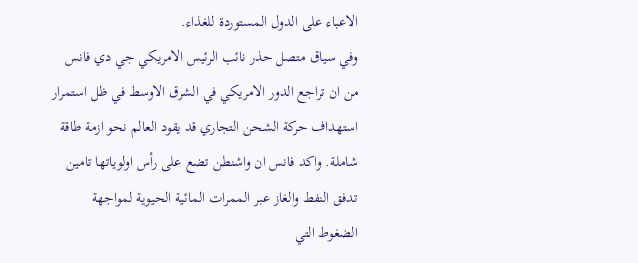الاعباء على الدول المستوردة للغذاء.
وفي سياق متصل حذر نائب الرئيس الامريكي جي دي فانس من ان تراجع الدور الامريكي في الشرق الاوسط في ظل استمرار استهداف حركة الشحن التجاري قد يقود العالم نحو ازمة طاقة شاملة. واكد فانس ان واشنطن تضع على رأس اولوياتها تامين تدفق النفط والغاز عبر الممرات المائية الحيوية لمواجهة الضغوط التي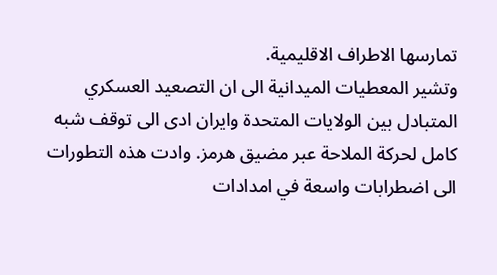تمارسها الاطراف الاقليمية.
وتشير المعطيات الميدانية الى ان التصعيد العسكري المتبادل بين الولايات المتحدة وايران ادى الى توقف شبه كامل لحركة الملاحة عبر مضيق هرمز. وادت هذه التطورات الى اضطرابات واسعة في امدادات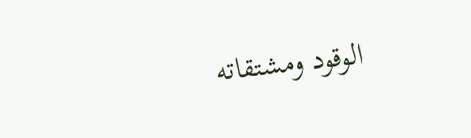الوقود ومشتقاته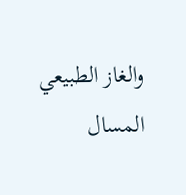والغاز الطبيعي المسال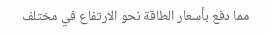مما دفع بأسعار الطاقة نحو الارتفاع في مختلف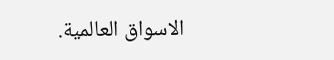الاسواق العالمية.